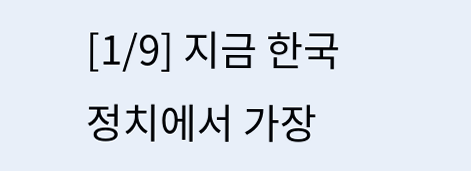[1/9] 지금 한국 정치에서 가장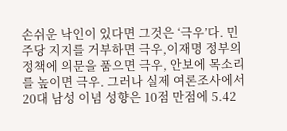손쉬운 낙인이 있다면 그것은 ‘극우’다. 민주당 지지를 거부하면 극우,이재명 정부의 정책에 의문을 품으면 극우, 안보에 목소리를 높이면 극우. 그러나 실제 여론조사에서 20대 남성 이념 성향은 10점 만점에 5.42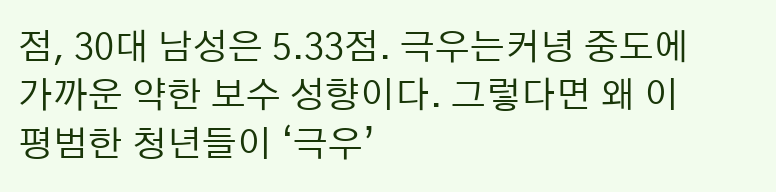점, 30대 남성은 5.33점. 극우는커녕 중도에 가까운 약한 보수 성향이다. 그렇다면 왜 이 평범한 청년들이 ‘극우’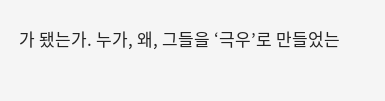가 됐는가. 누가, 왜, 그들을 ‘극우’로 만들었는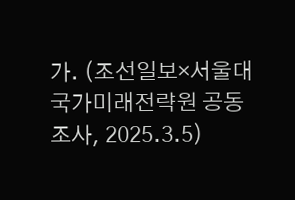가. (조선일보×서울대 국가미래전략원 공동조사, 2025.3.5)